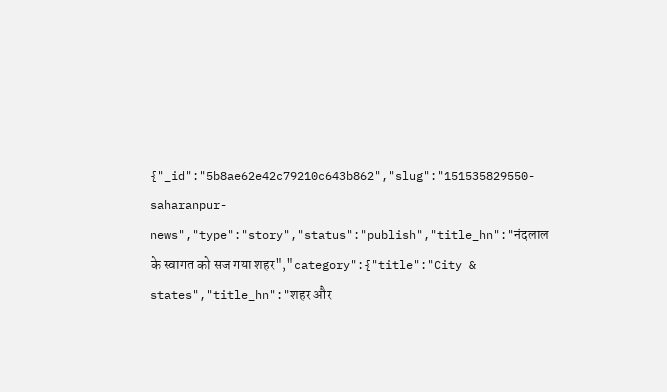{"_id":"5b8ae62e42c79210c643b862","slug":"151535829550-saharanpur-news","type":"story","status":"publish","title_hn":"नंदलाल के स्वागत को सज गया शहर","category":{"title":"City & states","title_hn":"शहर और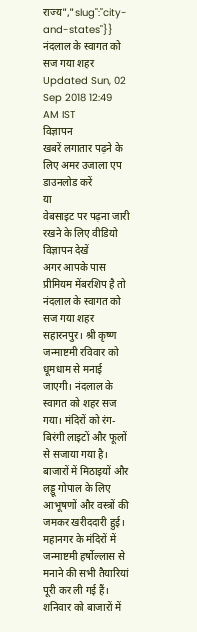राज्य","slug":"city-and-states"}}
नंदलाल के स्वागत को सज गया शहर
Updated Sun, 02 Sep 2018 12:49 AM IST
विज्ञापन
खबरें लगातार पढ़ने के लिए अमर उजाला एप डाउनलोड करें
या
वेबसाइट पर पढ़ना जारी रखने के लिए वीडियो विज्ञापन देखें
अगर आपके पास प्रीमियम मेंबरशिप है तो
नंदलाल के स्वागत को सज गया शहर
सहारनपुर। श्री कृष्ण जन्माष्टमी रविवार को धूमधाम से मनाई जाएगी। नंदलाल के स्वागत को शहर सज गया। मंदिरों को रंग-बिरंगी लाइटों और फूलों से सजाया गया है। बाजारों में मिठाइयों और लड्डू गोपाल के लिए आभूषणों और वस्त्रों की जमकर खरीददारी हुई।
महानगर के मंदिरों में जन्माष्टमी हर्षोल्लास से मनाने की सभी तैयारियां पूरी कर ली गई हैं। शनिवार को बाजारों में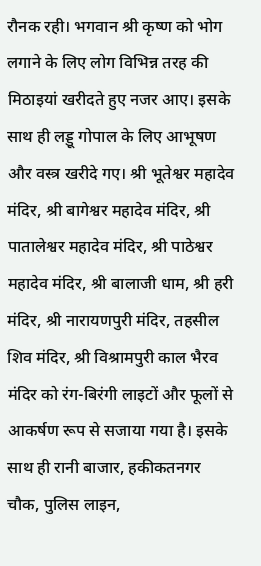रौनक रही। भगवान श्री कृष्ण को भोग लगाने के लिए लोग विभिन्न तरह की मिठाइयां खरीदते हुए नजर आए। इसके साथ ही लड्डू गोपाल के लिए आभूषण और वस्त्र खरीदे गए। श्री भूतेश्वर महादेव मंदिर, श्री बागेश्वर महादेव मंदिर, श्री पातालेश्वर महादेव मंदिर, श्री पाठेश्वर महादेव मंदिर, श्री बालाजी धाम, श्री हरी मंदिर, श्री नारायणपुरी मंदिर, तहसील शिव मंदिर, श्री विश्रामपुरी काल भैरव मंदिर को रंग-बिरंगी लाइटों और फूलों से आकर्षण रूप से सजाया गया है। इसके साथ ही रानी बाजार, हकीकतनगर चौक, पुलिस लाइन,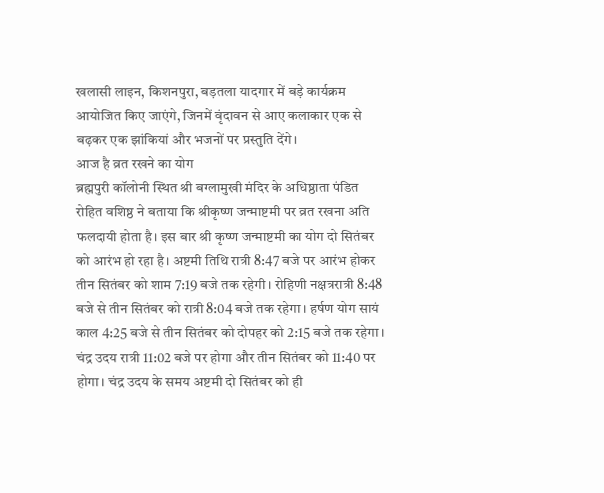खलासी लाइन, किशनपुरा, बड़तला यादगार में बड़े कार्यक्रम आयोजित किए जाएंगे, जिनमें वृंदावन से आए कलाकार एक से बढ़कर एक झांकियां और भजनों पर प्रस्तुति देंगे।
आज है व्रत रखने का योग
ब्रह्मपुरी कॉलोनी स्थित श्री बग्लामुखी मंदिर के अधिष्ठाता पंडित रोहित वशिष्ठ ने बताया कि श्रीकृष्ण जन्माष्टमी पर व्रत रखना अति फलदायी होता है। इस बार श्री कृष्ण जन्माष्टमी का योग दो सितंबर को आरंभ हो रहा है। अष्टमी तिथि रात्री 8:47 बजे पर आरंभ होकर तीन सितंबर को शाम 7:19 बजे तक रहेगी। रोहिणी नक्षत्ररात्री 8:48 बजे से तीन सितंबर को रात्री 8:04 बजे तक रहेगा। हर्षण योग सायं काल 4:25 बजे से तीन सितंबर को दोपहर को 2:15 बजे तक रहेगा। चंद्र उदय रात्री 11:02 बजे पर होगा और तीन सितंबर को 11:40 पर होगा। चंद्र उदय के समय अष्टमी दो सितंबर को ही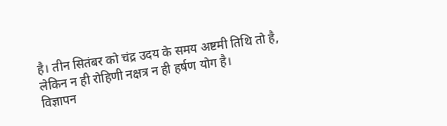है। तीन सितंबर को चंद्र उदय के समय अष्टमी तिथि तो है, लेकिन न ही रोहिणी नक्षत्र न ही हर्षण योग है।
विज्ञापन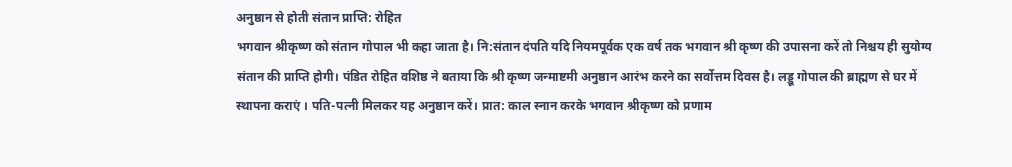अनुष्ठान से होती संतान प्राप्ति: रोहित
भगवान श्रीकृष्ण को संतान गोपाल भी कहा जाता है। नि:संतान दंपति यदि नियमपूर्वक एक वर्ष तक भगवान श्री कृष्ण की उपासना करें तो निश्चय ही सुयोग्य संतान की प्राप्ति होगी। पंडित रोहित वशिष्ठ ने बताया कि श्री कृष्ण जन्माष्टमी अनुष्ठान आरंभ करने का सर्वोत्तम दिवस है। लड्डू गोपाल की ब्राह्मण से घर में स्थापना कराएं । पति-पत्नी मिलकर यह अनुष्ठान करें। प्रात: काल स्नान करके भगवान श्रीकृष्ण को प्रणाम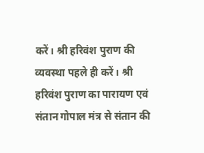करें। श्री हरिवंश पुराण की व्यवस्था पहले ही करें। श्री हरिवंश पुराण का पारायण एवं संतान गोपाल मंत्र से संतान की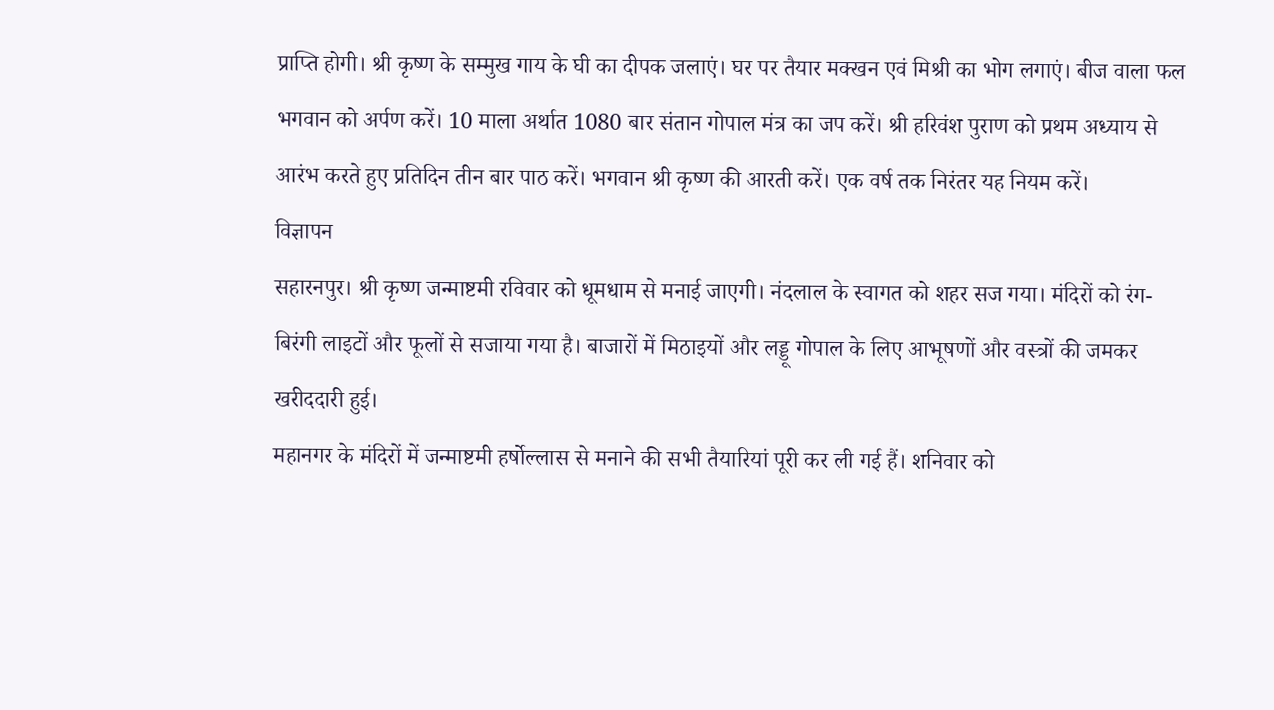प्राप्ति होगी। श्री कृष्ण के सम्मुख गाय के घी का दीपक जलाएं। घर पर तैयार मक्खन एवं मिश्री का भोग लगाएं। बीज वाला फल भगवान को अर्पण करें। 10 माला अर्थात 1080 बार संतान गोपाल मंत्र का जप करें। श्री हरिवंश पुराण को प्रथम अध्याय से आरंभ करते हुए प्रतिदिन तीन बार पाठ करें। भगवान श्री कृष्ण की आरती करें। एक वर्ष तक निरंतर यह नियम करें।
विज्ञापन
सहारनपुर। श्री कृष्ण जन्माष्टमी रविवार को धूमधाम से मनाई जाएगी। नंदलाल के स्वागत को शहर सज गया। मंदिरों को रंग-बिरंगी लाइटों और फूलों से सजाया गया है। बाजारों में मिठाइयों और लड्डू गोपाल के लिए आभूषणों और वस्त्रों की जमकर खरीददारी हुई।
महानगर के मंदिरों में जन्माष्टमी हर्षोल्लास से मनाने की सभी तैयारियां पूरी कर ली गई हैं। शनिवार को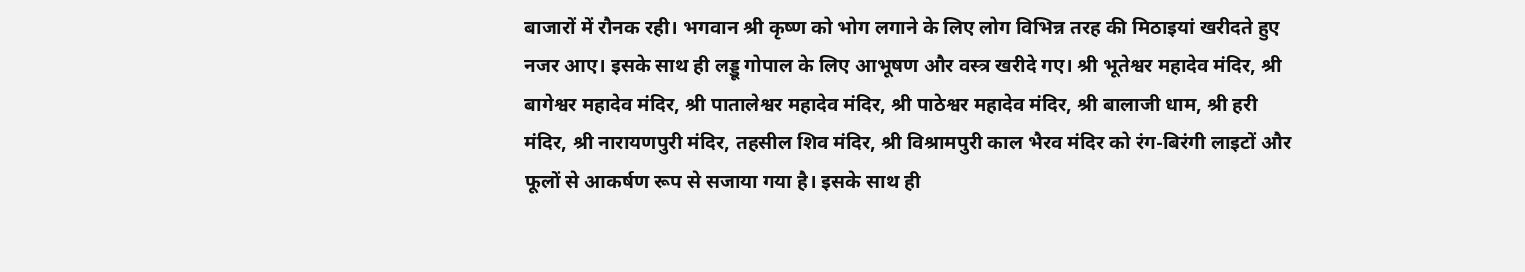बाजारों में रौनक रही। भगवान श्री कृष्ण को भोग लगाने के लिए लोग विभिन्न तरह की मिठाइयां खरीदते हुए नजर आए। इसके साथ ही लड्डू गोपाल के लिए आभूषण और वस्त्र खरीदे गए। श्री भूतेश्वर महादेव मंदिर, श्री बागेश्वर महादेव मंदिर, श्री पातालेश्वर महादेव मंदिर, श्री पाठेश्वर महादेव मंदिर, श्री बालाजी धाम, श्री हरी मंदिर, श्री नारायणपुरी मंदिर, तहसील शिव मंदिर, श्री विश्रामपुरी काल भैरव मंदिर को रंग-बिरंगी लाइटों और फूलों से आकर्षण रूप से सजाया गया है। इसके साथ ही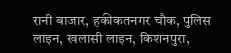रानी बाजार, हकीकतनगर चौक, पुलिस लाइन, खलासी लाइन, किशनपुरा,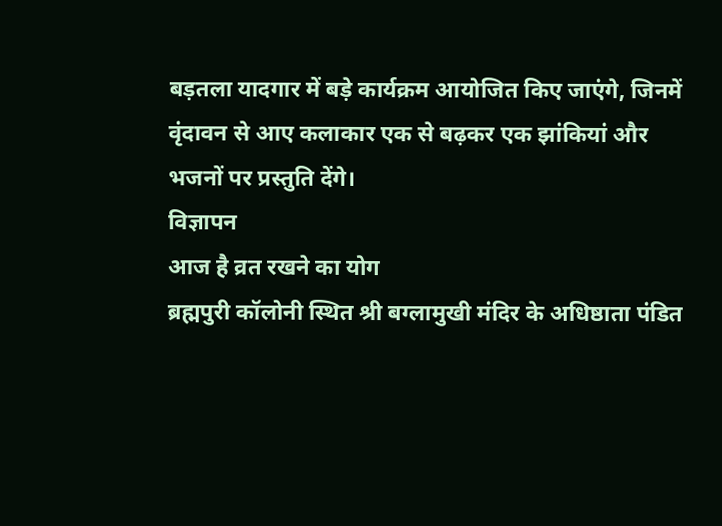बड़तला यादगार में बड़े कार्यक्रम आयोजित किए जाएंगे, जिनमें वृंदावन से आए कलाकार एक से बढ़कर एक झांकियां और भजनों पर प्रस्तुति देंगे।
विज्ञापन
आज है व्रत रखने का योग
ब्रह्मपुरी कॉलोनी स्थित श्री बग्लामुखी मंदिर के अधिष्ठाता पंडित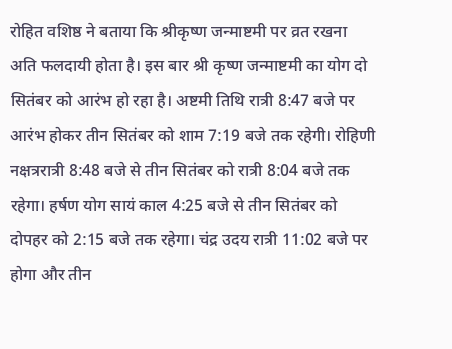रोहित वशिष्ठ ने बताया कि श्रीकृष्ण जन्माष्टमी पर व्रत रखना अति फलदायी होता है। इस बार श्री कृष्ण जन्माष्टमी का योग दो सितंबर को आरंभ हो रहा है। अष्टमी तिथि रात्री 8:47 बजे पर आरंभ होकर तीन सितंबर को शाम 7:19 बजे तक रहेगी। रोहिणी नक्षत्ररात्री 8:48 बजे से तीन सितंबर को रात्री 8:04 बजे तक रहेगा। हर्षण योग सायं काल 4:25 बजे से तीन सितंबर को दोपहर को 2:15 बजे तक रहेगा। चंद्र उदय रात्री 11:02 बजे पर होगा और तीन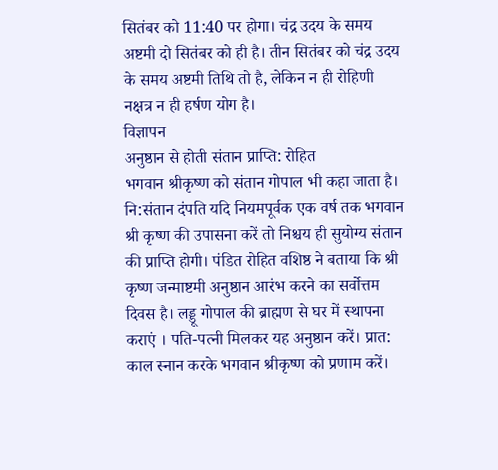सितंबर को 11:40 पर होगा। चंद्र उदय के समय अष्टमी दो सितंबर को ही है। तीन सितंबर को चंद्र उदय के समय अष्टमी तिथि तो है, लेकिन न ही रोहिणी नक्षत्र न ही हर्षण योग है।
विज्ञापन
अनुष्ठान से होती संतान प्राप्ति: रोहित
भगवान श्रीकृष्ण को संतान गोपाल भी कहा जाता है। नि:संतान दंपति यदि नियमपूर्वक एक वर्ष तक भगवान श्री कृष्ण की उपासना करें तो निश्चय ही सुयोग्य संतान की प्राप्ति होगी। पंडित रोहित वशिष्ठ ने बताया कि श्री कृष्ण जन्माष्टमी अनुष्ठान आरंभ करने का सर्वोत्तम दिवस है। लड्डू गोपाल की ब्राह्मण से घर में स्थापना कराएं । पति-पत्नी मिलकर यह अनुष्ठान करें। प्रात: काल स्नान करके भगवान श्रीकृष्ण को प्रणाम करें।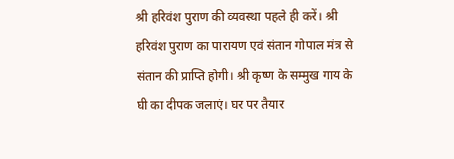श्री हरिवंश पुराण की व्यवस्था पहले ही करें। श्री हरिवंश पुराण का पारायण एवं संतान गोपाल मंत्र से संतान की प्राप्ति होगी। श्री कृष्ण के सम्मुख गाय के घी का दीपक जलाएं। घर पर तैयार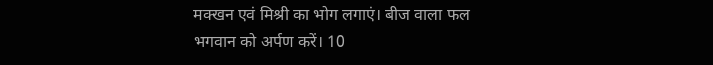मक्खन एवं मिश्री का भोग लगाएं। बीज वाला फल भगवान को अर्पण करें। 10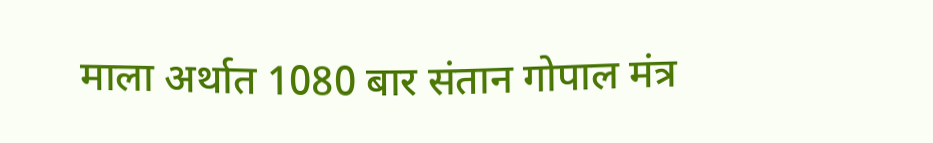माला अर्थात 1080 बार संतान गोपाल मंत्र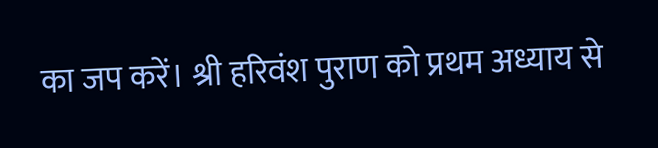का जप करें। श्री हरिवंश पुराण को प्रथम अध्याय से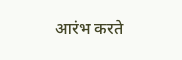आरंभ करते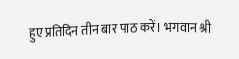हुए प्रतिदिन तीन बार पाठ करें। भगवान श्री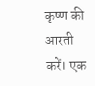कृष्ण की आरती करें। एक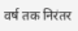वर्ष तक निरंतर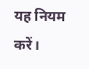यह नियम करें।